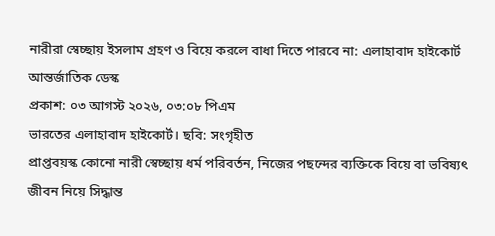নারীরা স্বেচ্ছায় ইসলাম গ্রহণ ও বিয়ে করলে বাধা দিতে পারবে না: এলাহাবাদ হাইকোর্ট
আন্তর্জাতিক ডেস্ক
প্রকাশ: ০৩ আগস্ট ২০২৬, ০৩:০৮ পিএম
ভারতের এলাহাবাদ হাইকোর্ট। ছবি: সংগৃহীত
প্রাপ্তবয়স্ক কোনো নারী স্বেচ্ছায় ধর্ম পরিবর্তন, নিজের পছন্দের ব্যক্তিকে বিয়ে বা ভবিষ্যৎ জীবন নিয়ে সিদ্ধান্ত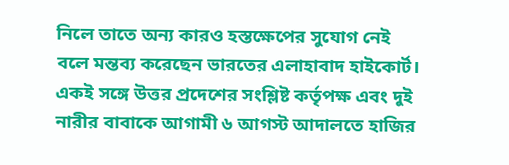নিলে তাতে অন্য কারও হস্তক্ষেপের সুযোগ নেই বলে মন্তব্য করেছেন ভারতের এলাহাবাদ হাইকোর্ট। একই সঙ্গে উত্তর প্রদেশের সংশ্লিষ্ট কর্তৃপক্ষ এবং দুই নারীর বাবাকে আগামী ৬ আগস্ট আদালতে হাজির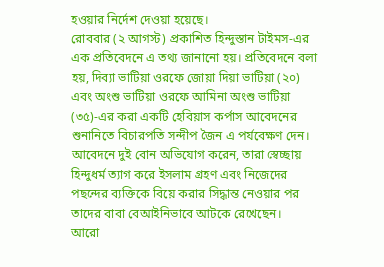হওয়ার নির্দেশ দেওয়া হয়েছে।
রোববার (২ আগস্ট) প্রকাশিত হিন্দুস্তান টাইমস-এর এক প্রতিবেদনে এ তথ্য জানানো হয়। প্রতিবেদনে বলা হয়, দিব্যা ভাটিয়া ওরফে জোয়া দিয়া ভাটিয়া (২০) এবং অংশু ভাটিয়া ওরফে আমিনা অংশু ভাটিয়া (৩৫)-এর করা একটি হেবিয়াস কর্পাস আবেদনের শুনানিতে বিচারপতি সন্দীপ জৈন এ পর্যবেক্ষণ দেন।
আবেদনে দুই বোন অভিযোগ করেন, তারা স্বেচ্ছায় হিন্দুধর্ম ত্যাগ করে ইসলাম গ্রহণ এবং নিজেদের পছন্দের ব্যক্তিকে বিয়ে করার সিদ্ধান্ত নেওয়ার পর তাদের বাবা বেআইনিভাবে আটকে রেখেছেন।
আরো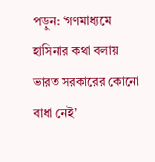পড়ুন: ‘গণমাধ্যমে হাসিনার কথা বলায় ভারত সরকারের কোনো বাধা নেই’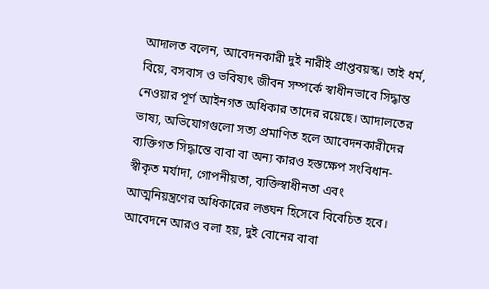আদালত বলেন, আবেদনকারী দুই নারীই প্রাপ্তবয়স্ক। তাই ধর্ম, বিয়ে, বসবাস ও ভবিষ্যৎ জীবন সম্পর্কে স্বাধীনভাবে সিদ্ধান্ত নেওয়ার পূর্ণ আইনগত অধিকার তাদের রয়েছে। আদালতের ভাষ্য, অভিযোগগুলো সত্য প্রমাণিত হলে আবেদনকারীদের ব্যক্তিগত সিদ্ধান্তে বাবা বা অন্য কারও হস্তক্ষেপ সংবিধান-স্বীকৃত মর্যাদা, গোপনীয়তা, ব্যক্তিস্বাধীনতা এবং আত্মনিয়ন্ত্রণের অধিকারের লঙ্ঘন হিসেবে বিবেচিত হবে।
আবেদনে আরও বলা হয়, দুই বোনের বাবা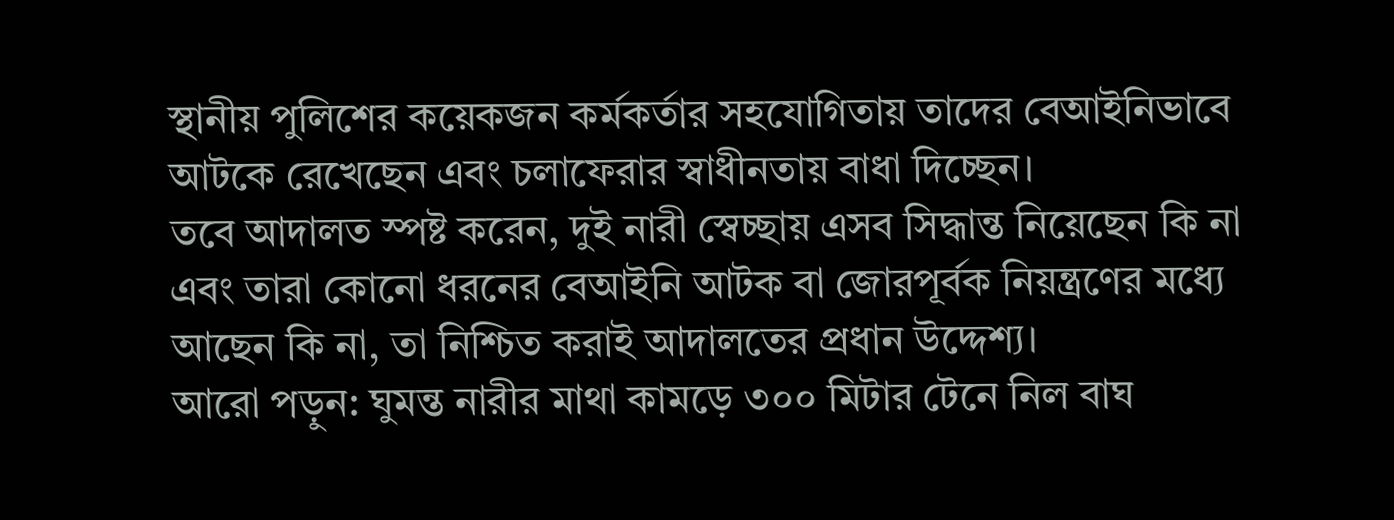স্থানীয় পুলিশের কয়েকজন কর্মকর্তার সহযোগিতায় তাদের বেআইনিভাবে আটকে রেখেছেন এবং চলাফেরার স্বাধীনতায় বাধা দিচ্ছেন।
তবে আদালত স্পষ্ট করেন, দুই নারী স্বেচ্ছায় এসব সিদ্ধান্ত নিয়েছেন কি না এবং তারা কোনো ধরনের বেআইনি আটক বা জোরপূর্বক নিয়ন্ত্রণের মধ্যে আছেন কি না, তা নিশ্চিত করাই আদালতের প্রধান উদ্দেশ্য।
আরো পড়ুন: ঘুমন্ত নারীর মাথা কামড়ে ৩০০ মিটার টেনে নিল বাঘ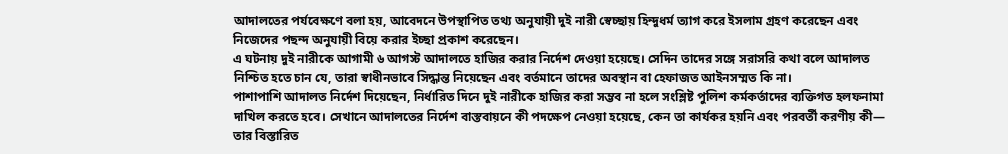আদালতের পর্যবেক্ষণে বলা হয়, আবেদনে উপস্থাপিত তথ্য অনুযায়ী দুই নারী স্বেচ্ছায় হিন্দুধর্ম ত্যাগ করে ইসলাম গ্রহণ করেছেন এবং নিজেদের পছন্দ অনুযায়ী বিয়ে করার ইচ্ছা প্রকাশ করেছেন।
এ ঘটনায় দুই নারীকে আগামী ৬ আগস্ট আদালতে হাজির করার নির্দেশ দেওয়া হয়েছে। সেদিন তাদের সঙ্গে সরাসরি কথা বলে আদালত নিশ্চিত হতে চান যে, তারা স্বাধীনভাবে সিদ্ধান্ত নিয়েছেন এবং বর্তমানে তাদের অবস্থান বা হেফাজত আইনসম্মত কি না।
পাশাপাশি আদালত নির্দেশ দিয়েছেন, নির্ধারিত দিনে দুই নারীকে হাজির করা সম্ভব না হলে সংশ্লিষ্ট পুলিশ কর্মকর্তাদের ব্যক্তিগত হলফনামা দাখিল করতে হবে। সেখানে আদালতের নির্দেশ বাস্তবায়নে কী পদক্ষেপ নেওয়া হয়েছে, কেন তা কার্যকর হয়নি এবং পরবর্তী করণীয় কী— তার বিস্তারিত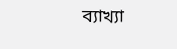ব্যাখ্যা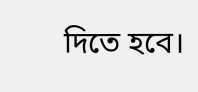দিতে হবে।